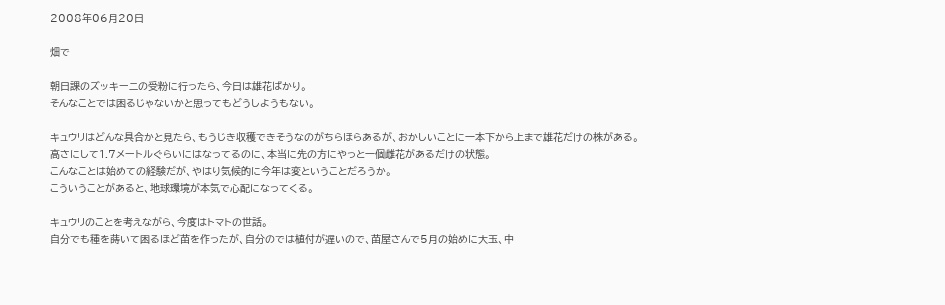2008年06月20日

畑で

朝日課のズッキーニの受粉に行ったら、今日は雄花ばかり。
そんなことでは困るじゃないかと思ってもどうしようもない。

キュウリはどんな具合かと見たら、もうじき収穫できそうなのがちらほらあるが、おかしいことに一本下から上まで雄花だけの株がある。
高さにして1.7メートルぐらいにはなってるのに、本当に先の方にやっと一個雌花があるだけの状態。
こんなことは始めての経験だが、やはり気候的に今年は変ということだろうか。
こういうことがあると、地球環境が本気で心配になってくる。

キュウリのことを考えながら、今度はトマトの世話。
自分でも種を蒔いて困るほど苗を作ったが、自分のでは植付が遅いので、苗屋さんで5月の始めに大玉、中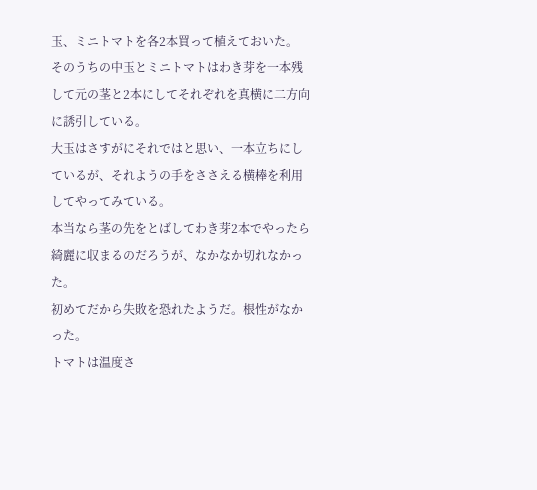玉、ミニトマトを各2本買って植えておいた。
そのうちの中玉とミニトマトはわき芽を一本残して元の茎と2本にしてそれぞれを真横に二方向に誘引している。
大玉はさすがにそれではと思い、一本立ちにしているが、それようの手をささえる横棒を利用してやってみている。
本当なら茎の先をとばしてわき芽2本でやったら綺麗に収まるのだろうが、なかなか切れなかった。
初めてだから失敗を恐れたようだ。根性がなかった。
トマトは温度さ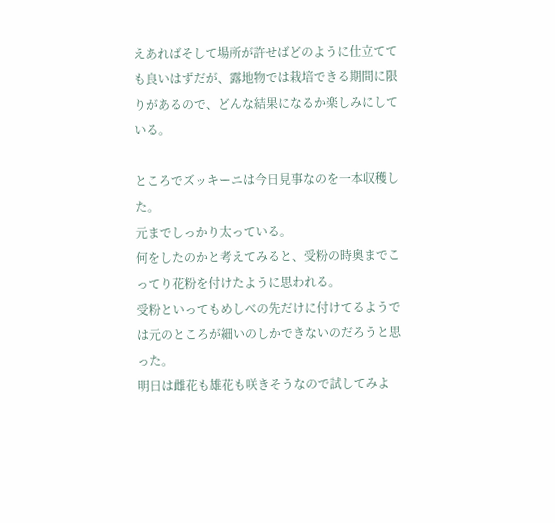えあればそして場所が許せばどのように仕立てても良いはずだが、露地物では栽培できる期間に限りがあるので、どんな結果になるか楽しみにしている。

ところでズッキーニは今日見事なのを一本収穫した。
元までしっかり太っている。
何をしたのかと考えてみると、受粉の時奥までこってり花粉を付けたように思われる。
受粉といってもめしべの先だけに付けてるようでは元のところが細いのしかできないのだろうと思った。
明日は雌花も雄花も咲きそうなので試してみよ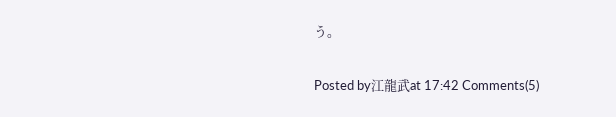う。


Posted by江龍武at 17:42 Comments(5)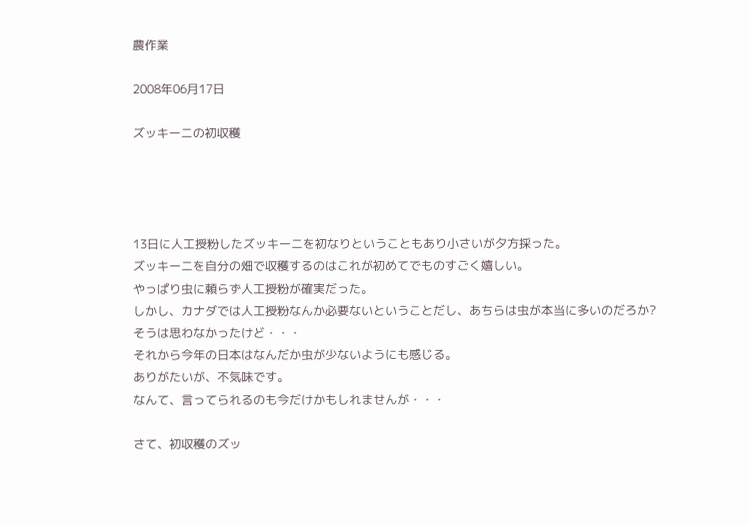農作業

2008年06月17日

ズッキーニの初収穫




13日に人工授粉したズッキーニを初なりということもあり小さいが夕方採った。
ズッキーニを自分の畑で収穫するのはこれが初めてでものすごく嬉しい。
やっぱり虫に頼らず人工授粉が確実だった。
しかし、カナダでは人工授粉なんか必要ないということだし、あちらは虫が本当に多いのだろか?
そうは思わなかったけど・・・
それから今年の日本はなんだか虫が少ないようにも感じる。
ありがたいが、不気味です。
なんて、言ってられるのも今だけかもしれませんが・・・

さて、初収穫のズッ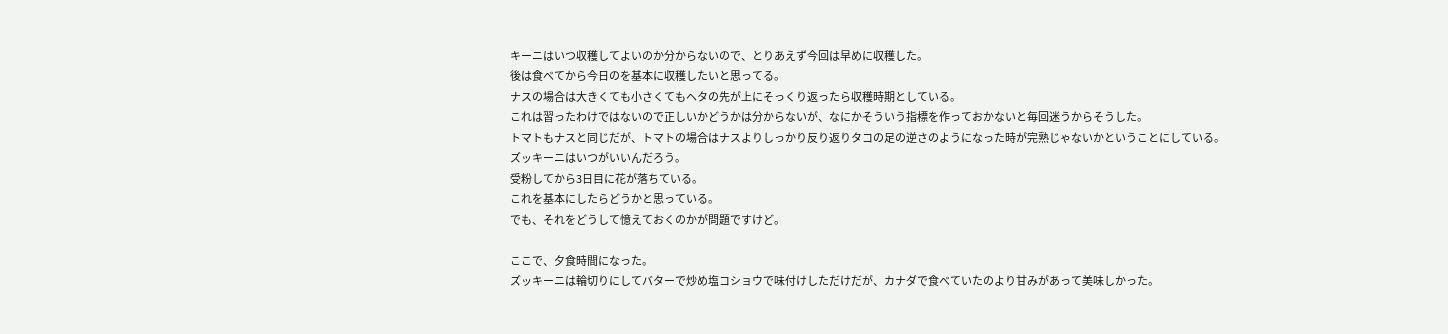キーニはいつ収穫してよいのか分からないので、とりあえず今回は早めに収穫した。
後は食べてから今日のを基本に収穫したいと思ってる。
ナスの場合は大きくても小さくてもヘタの先が上にそっくり返ったら収穫時期としている。
これは習ったわけではないので正しいかどうかは分からないが、なにかそういう指標を作っておかないと毎回迷うからそうした。
トマトもナスと同じだが、トマトの場合はナスよりしっかり反り返りタコの足の逆さのようになった時が完熟じゃないかということにしている。
ズッキーニはいつがいいんだろう。
受粉してから3日目に花が落ちている。
これを基本にしたらどうかと思っている。
でも、それをどうして憶えておくのかが問題ですけど。

ここで、夕食時間になった。
ズッキーニは輪切りにしてバターで炒め塩コショウで味付けしただけだが、カナダで食べていたのより甘みがあって美味しかった。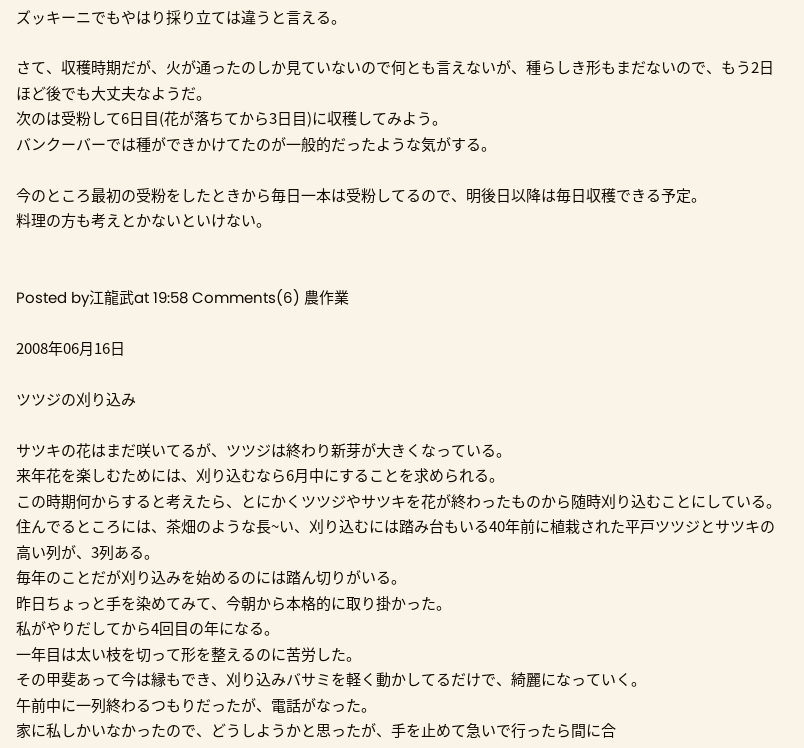ズッキーニでもやはり採り立ては違うと言える。

さて、収穫時期だが、火が通ったのしか見ていないので何とも言えないが、種らしき形もまだないので、もう2日ほど後でも大丈夫なようだ。
次のは受粉して6日目(花が落ちてから3日目)に収穫してみよう。
バンクーバーでは種ができかけてたのが一般的だったような気がする。

今のところ最初の受粉をしたときから毎日一本は受粉してるので、明後日以降は毎日収穫できる予定。
料理の方も考えとかないといけない。


Posted by江龍武at 19:58 Comments(6) 農作業

2008年06月16日

ツツジの刈り込み

サツキの花はまだ咲いてるが、ツツジは終わり新芽が大きくなっている。
来年花を楽しむためには、刈り込むなら6月中にすることを求められる。
この時期何からすると考えたら、とにかくツツジやサツキを花が終わったものから随時刈り込むことにしている。
住んでるところには、茶畑のような長~い、刈り込むには踏み台もいる40年前に植栽された平戸ツツジとサツキの高い列が、3列ある。
毎年のことだが刈り込みを始めるのには踏ん切りがいる。
昨日ちょっと手を染めてみて、今朝から本格的に取り掛かった。
私がやりだしてから4回目の年になる。
一年目は太い枝を切って形を整えるのに苦労した。
その甲斐あって今は縁もでき、刈り込みバサミを軽く動かしてるだけで、綺麗になっていく。
午前中に一列終わるつもりだったが、電話がなった。
家に私しかいなかったので、どうしようかと思ったが、手を止めて急いで行ったら間に合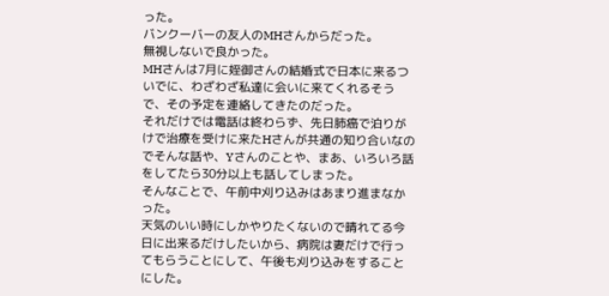った。
バンクーバーの友人のMHさんからだった。
無視しないで良かった。
MHさんは7月に姪御さんの結婚式で日本に来るついでに、わざわざ私達に会いに来てくれるそうで、その予定を連絡してきたのだった。
それだけでは電話は終わらず、先日肺癌で泊りがけで治療を受けに来たHさんが共通の知り合いなのでそんな話や、Yさんのことや、まあ、いろいろ話をしてたら30分以上も話してしまった。
そんなことで、午前中刈り込みはあまり進まなかった。
天気のいい時にしかやりたくないので晴れてる今日に出来るだけしたいから、病院は妻だけで行ってもらうことにして、午後も刈り込みをすることにした。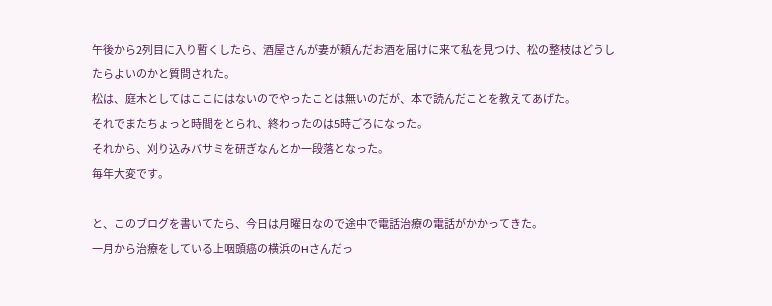午後から2列目に入り暫くしたら、酒屋さんが妻が頼んだお酒を届けに来て私を見つけ、松の整枝はどうしたらよいのかと質問された。
松は、庭木としてはここにはないのでやったことは無いのだが、本で読んだことを教えてあげた。
それでまたちょっと時間をとられ、終わったのは5時ごろになった。
それから、刈り込みバサミを研ぎなんとか一段落となった。
毎年大変です。

と、このブログを書いてたら、今日は月曜日なので途中で電話治療の電話がかかってきた。
一月から治療をしている上咽頭癌の横浜のHさんだっ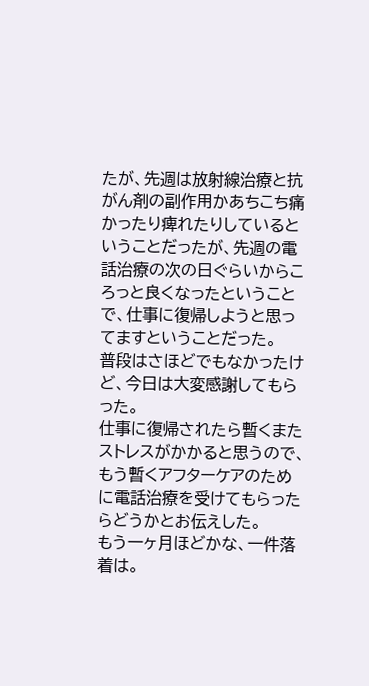たが、先週は放射線治療と抗がん剤の副作用かあちこち痛かったり痺れたりしているということだったが、先週の電話治療の次の日ぐらいからころっと良くなったということで、仕事に復帰しようと思ってますということだった。
普段はさほどでもなかったけど、今日は大変感謝してもらった。
仕事に復帰されたら暫くまたストレスがかかると思うので、もう暫くアフターケアのために電話治療を受けてもらったらどうかとお伝えした。
もう一ヶ月ほどかな、一件落着は。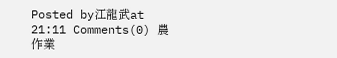Posted by江龍武at 21:11 Comments(0) 農作業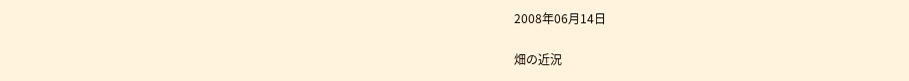2008年06月14日

畑の近況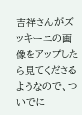吉祥さんがズッキーニの画像をアップしたら見てくださるようなので、ついでに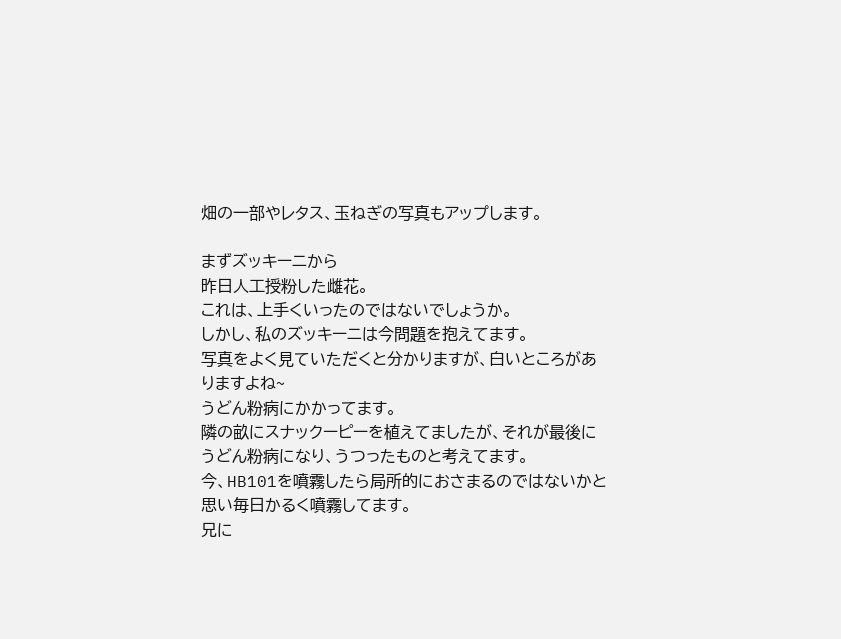畑の一部やレタス、玉ねぎの写真もアップします。

まずズッキーニから
昨日人工授粉した雌花。
これは、上手くいったのではないでしょうか。
しかし、私のズッキーニは今問題を抱えてます。
写真をよく見ていただくと分かりますが、白いところがありますよね~
うどん粉病にかかってます。
隣の畝にスナックーピーを植えてましたが、それが最後にうどん粉病になり、うつったものと考えてます。
今、HB101を噴霧したら局所的におさまるのではないかと思い毎日かるく噴霧してます。
兄に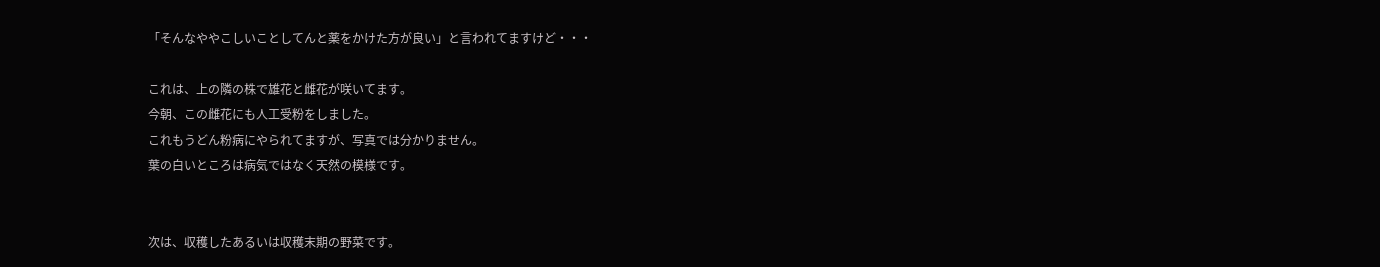「そんなややこしいことしてんと薬をかけた方が良い」と言われてますけど・・・

これは、上の隣の株で雄花と雌花が咲いてます。
今朝、この雌花にも人工受粉をしました。
これもうどん粉病にやられてますが、写真では分かりません。
葉の白いところは病気ではなく天然の模様です。


次は、収穫したあるいは収穫末期の野菜です。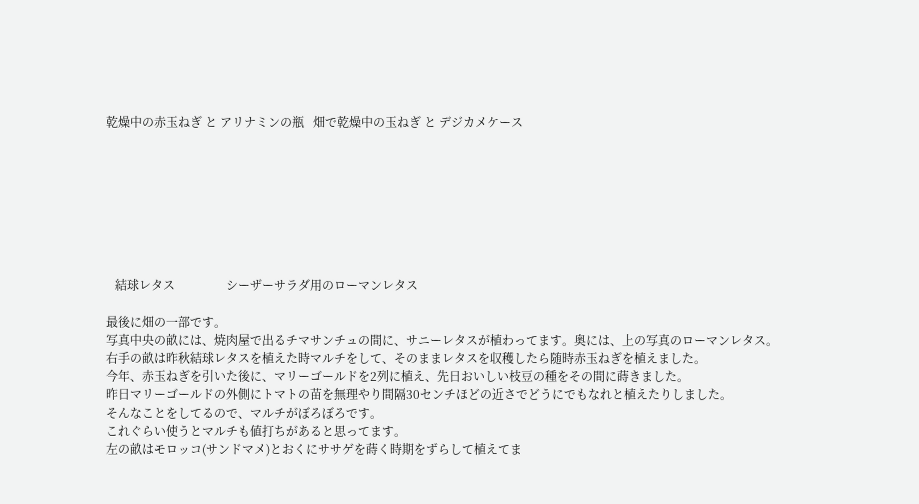乾燥中の赤玉ねぎ と アリナミンの瓶   畑で乾燥中の玉ねぎ と デジカメケース








   結球レタス                 シーザーサラダ用のローマンレタス

最後に畑の一部です。
写真中央の畝には、焼肉屋で出るチマサンチュの間に、サニーレタスが植わってます。奥には、上の写真のローマンレタス。
右手の畝は昨秋結球レタスを植えた時マルチをして、そのままレタスを収穫したら随時赤玉ねぎを植えました。
今年、赤玉ねぎを引いた後に、マリーゴールドを2列に植え、先日おいしい枝豆の種をその間に蒔きました。
昨日マリーゴールドの外側にトマトの苗を無理やり間隔30センチほどの近さでどうにでもなれと植えたりしました。
そんなことをしてるので、マルチがぼろぼろです。
これぐらい使うとマルチも値打ちがあると思ってます。
左の畝はモロッコ(サンドマメ)とおくにササゲを蒔く時期をずらして植えてま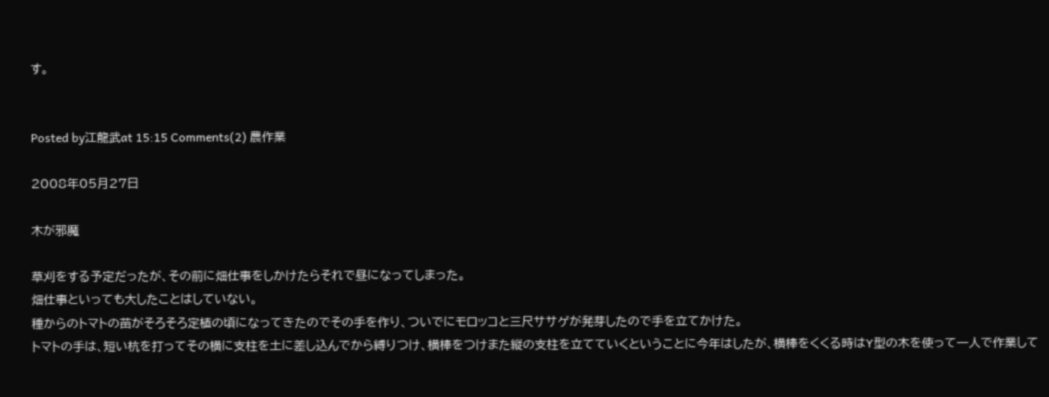す。


Posted by江龍武at 15:15 Comments(2) 農作業

2008年05月27日

木が邪魔

草刈をする予定だったが、その前に畑仕事をしかけたらそれで昼になってしまった。
畑仕事といっても大したことはしていない。
種からのトマトの苗がそろそろ定植の頃になってきたのでその手を作り、ついでにモロッコと三尺ササゲが発芽したので手を立てかけた。
トマトの手は、短い杭を打ってその横に支柱を土に差し込んでから縛りつけ、横棒をつけまた縦の支柱を立てていくということに今年はしたが、横棒をくくる時はY型の木を使って一人で作業して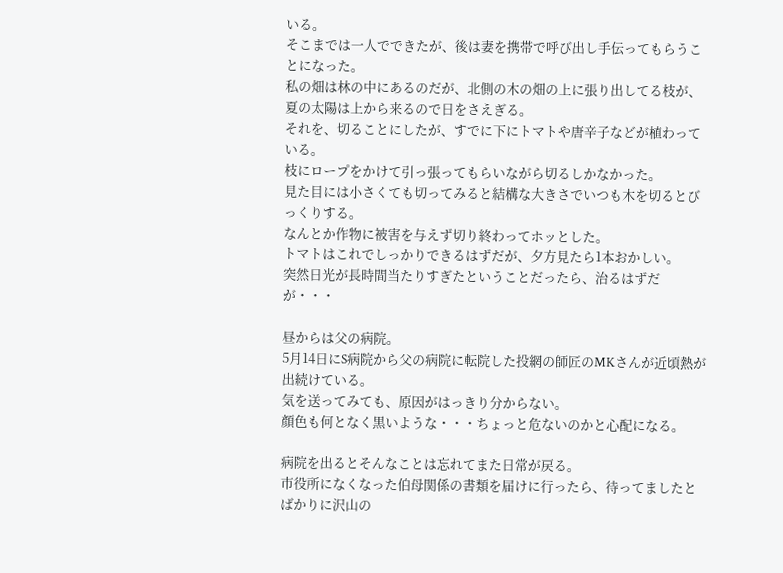いる。
そこまでは一人でできたが、後は妻を携帯で呼び出し手伝ってもらうことになった。
私の畑は林の中にあるのだが、北側の木の畑の上に張り出してる枝が、夏の太陽は上から来るので日をさえぎる。
それを、切ることにしたが、すでに下にトマトや唐辛子などが植わっている。
枝にロープをかけて引っ張ってもらいながら切るしかなかった。
見た目には小さくても切ってみると結構な大きさでいつも木を切るとびっくりする。
なんとか作物に被害を与えず切り終わってホッとした。
トマトはこれでしっかりできるはずだが、夕方見たら1本おかしい。
突然日光が長時間当たりすぎたということだったら、治るはずだが・・・

昼からは父の病院。
5月14日にS病院から父の病院に転院した投網の師匠のMKさんが近頃熱が出続けている。
気を送ってみても、原因がはっきり分からない。
顔色も何となく黒いような・・・ちょっと危ないのかと心配になる。

病院を出るとそんなことは忘れてまた日常が戻る。
市役所になくなった伯母関係の書類を届けに行ったら、待ってましたとばかりに沢山の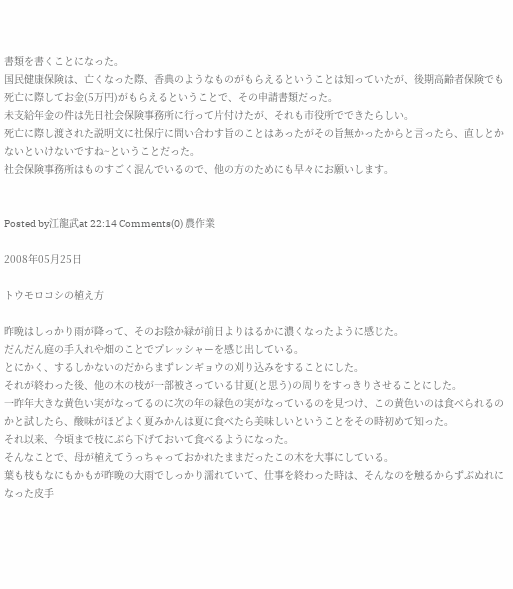書類を書くことになった。
国民健康保険は、亡くなった際、香典のようなものがもらえるということは知っていたが、後期高齢者保険でも死亡に際してお金(5万円)がもらえるということで、その申請書類だった。
未支給年金の件は先日社会保険事務所に行って片付けたが、それも市役所でできたらしい。
死亡に際し渡された説明文に社保庁に問い合わす旨のことはあったがその旨無かったからと言ったら、直しとかないといけないですね~ということだった。
社会保険事務所はものすごく混んでいるので、他の方のためにも早々にお願いします。


Posted by江龍武at 22:14 Comments(0) 農作業

2008年05月25日

トウモロコシの植え方

昨晩はしっかり雨が降って、そのお陰か緑が前日よりはるかに濃くなったように感じた。
だんだん庭の手入れや畑のことでプレッシャーを感じ出している。
とにかく、するしかないのだからまずレンギョウの刈り込みをすることにした。
それが終わった後、他の木の枝が一部被さっている甘夏(と思う)の周りをすっきりさせることにした。
一昨年大きな黄色い実がなってるのに次の年の緑色の実がなっているのを見つけ、この黄色いのは食べられるのかと試したら、酸味がほどよく夏みかんは夏に食べたら美味しいということをその時初めて知った。
それ以来、今頃まで枝にぶら下げておいて食べるようになった。
そんなことで、母が植えてうっちゃっておかれたままだったこの木を大事にしている。
葉も枝もなにもかもが昨晩の大雨でしっかり濡れていて、仕事を終わった時は、そんなのを触るからずぶぬれになった皮手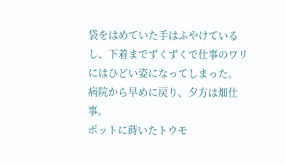袋をはめていた手はふやけているし、下着までずくずくで仕事のワリにはひどい姿になってしまった。
病院から早めに戻り、夕方は畑仕事。
ポットに蒔いたトウモ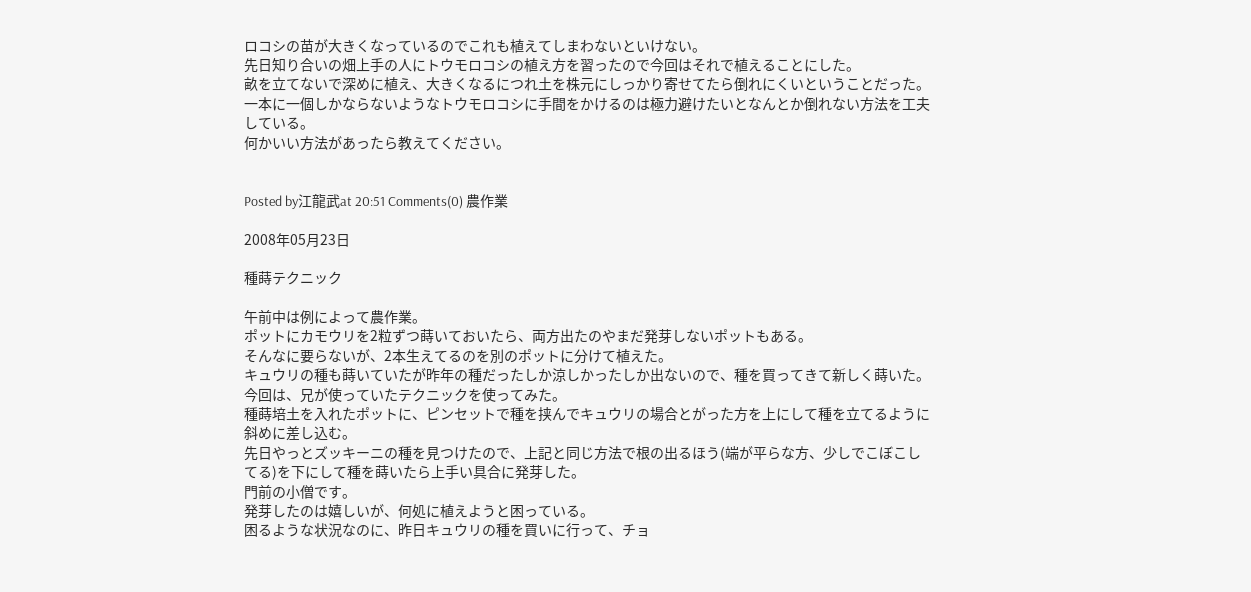ロコシの苗が大きくなっているのでこれも植えてしまわないといけない。
先日知り合いの畑上手の人にトウモロコシの植え方を習ったので今回はそれで植えることにした。
畝を立てないで深めに植え、大きくなるにつれ土を株元にしっかり寄せてたら倒れにくいということだった。
一本に一個しかならないようなトウモロコシに手間をかけるのは極力避けたいとなんとか倒れない方法を工夫している。
何かいい方法があったら教えてください。


Posted by江龍武at 20:51 Comments(0) 農作業

2008年05月23日

種蒔テクニック

午前中は例によって農作業。
ポットにカモウリを2粒ずつ蒔いておいたら、両方出たのやまだ発芽しないポットもある。
そんなに要らないが、2本生えてるのを別のポットに分けて植えた。
キュウリの種も蒔いていたが昨年の種だったしか涼しかったしか出ないので、種を買ってきて新しく蒔いた。
今回は、兄が使っていたテクニックを使ってみた。
種蒔培土を入れたポットに、ピンセットで種を挟んでキュウリの場合とがった方を上にして種を立てるように斜めに差し込む。
先日やっとズッキーニの種を見つけたので、上記と同じ方法で根の出るほう(端が平らな方、少しでこぼこしてる)を下にして種を蒔いたら上手い具合に発芽した。
門前の小僧です。
発芽したのは嬉しいが、何処に植えようと困っている。
困るような状況なのに、昨日キュウリの種を買いに行って、チョ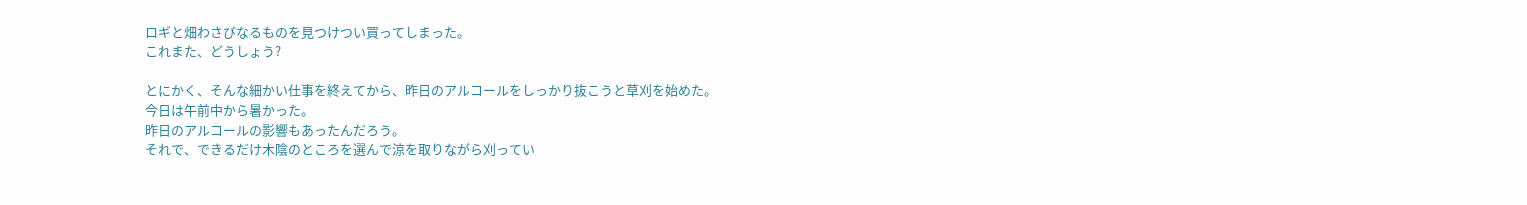ロギと畑わさびなるものを見つけつい買ってしまった。
これまた、どうしょう?

とにかく、そんな細かい仕事を終えてから、昨日のアルコールをしっかり抜こうと草刈を始めた。
今日は午前中から暑かった。
昨日のアルコールの影響もあったんだろう。
それで、できるだけ木陰のところを選んで涼を取りながら刈ってい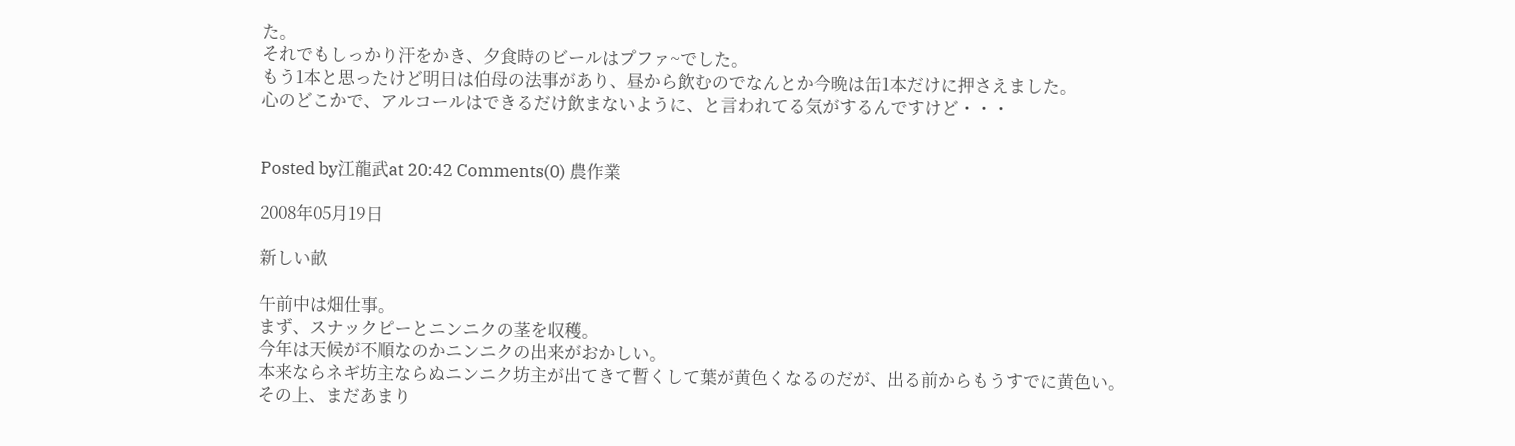た。
それでもしっかり汗をかき、夕食時のビールはプファ~でした。
もう1本と思ったけど明日は伯母の法事があり、昼から飲むのでなんとか今晩は缶1本だけに押さえました。
心のどこかで、アルコールはできるだけ飲まないように、と言われてる気がするんですけど・・・


Posted by江龍武at 20:42 Comments(0) 農作業

2008年05月19日

新しい畝

午前中は畑仕事。
まず、スナックピーとニンニクの茎を収穫。
今年は天候が不順なのかニンニクの出来がおかしい。
本来ならネギ坊主ならぬニンニク坊主が出てきて暫くして葉が黄色くなるのだが、出る前からもうすでに黄色い。
その上、まだあまり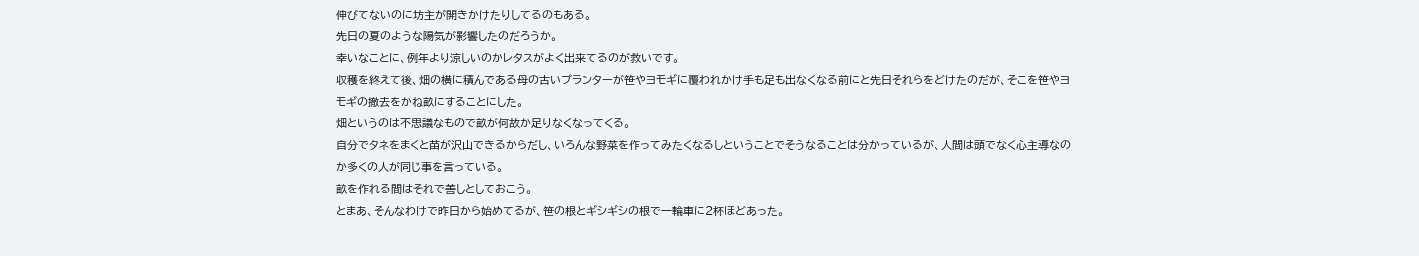伸びてないのに坊主が開きかけたりしてるのもある。
先日の夏のような陽気が影響したのだろうか。
幸いなことに、例年より涼しいのかレタスがよく出来てるのが救いです。
収穫を終えて後、畑の横に積んである母の古いプランターが笹やヨモギに覆われかけ手も足も出なくなる前にと先日それらをどけたのだが、そこを笹やヨモギの撤去をかね畝にすることにした。
畑というのは不思議なもので畝が何故か足りなくなってくる。
自分でタネをまくと苗が沢山できるからだし、いろんな野菜を作ってみたくなるしということでそうなることは分かっているが、人間は頭でなく心主導なのか多くの人が同じ事を言っている。
畝を作れる間はそれで善しとしておこう。
とまあ、そんなわけで昨日から始めてるが、笹の根とギシギシの根で一輪車に2杯ほどあった。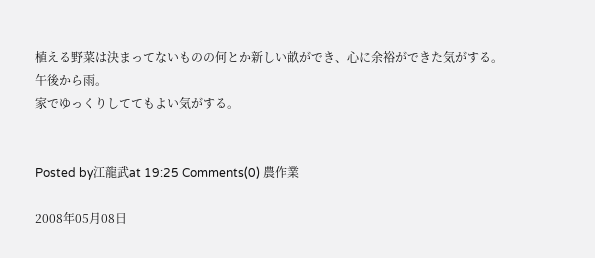植える野菜は決まってないものの何とか新しい畝ができ、心に余裕ができた気がする。
午後から雨。
家でゆっくりしててもよい気がする。


Posted by江龍武at 19:25 Comments(0) 農作業

2008年05月08日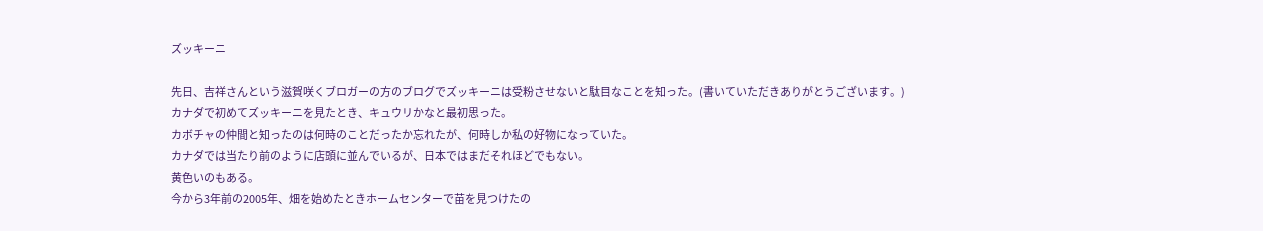ズッキーニ

先日、吉祥さんという滋賀咲くブロガーの方のブログでズッキーニは受粉させないと駄目なことを知った。(書いていただきありがとうございます。)
カナダで初めてズッキーニを見たとき、キュウリかなと最初思った。
カボチャの仲間と知ったのは何時のことだったか忘れたが、何時しか私の好物になっていた。
カナダでは当たり前のように店頭に並んでいるが、日本ではまだそれほどでもない。
黄色いのもある。
今から3年前の2005年、畑を始めたときホームセンターで苗を見つけたの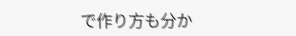で作り方も分か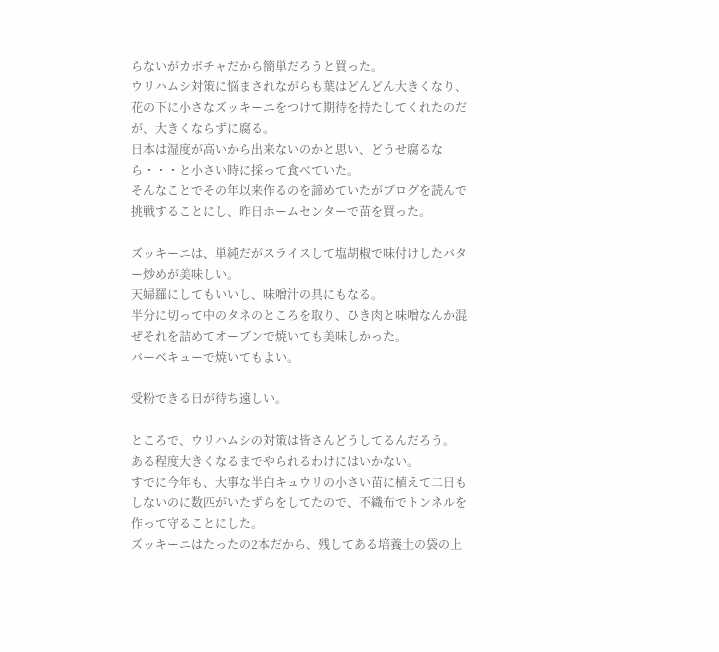らないがカボチャだから簡単だろうと買った。
ウリハムシ対策に悩まされながらも葉はどんどん大きくなり、花の下に小さなズッキーニをつけて期待を持たしてくれたのだが、大きくならずに腐る。
日本は湿度が高いから出来ないのかと思い、どうせ腐るなら・・・と小さい時に採って食べていた。
そんなことでその年以来作るのを諦めていたがブログを読んで挑戦することにし、昨日ホームセンターで苗を買った。

ズッキーニは、単純だがスライスして塩胡椒で味付けしたバター炒めが美味しい。
天婦羅にしてもいいし、味噌汁の具にもなる。
半分に切って中のタネのところを取り、ひき肉と味噌なんか混ぜそれを詰めてオーブンで焼いても美味しかった。
バーベキューで焼いてもよい。

受粉できる日が待ち遠しい。

ところで、ウリハムシの対策は皆さんどうしてるんだろう。
ある程度大きくなるまでやられるわけにはいかない。
すでに今年も、大事な半白キュウリの小さい苗に植えて二日もしないのに数匹がいたずらをしてたので、不織布でトンネルを作って守ることにした。
ズッキーニはたったの2本だから、残してある培養土の袋の上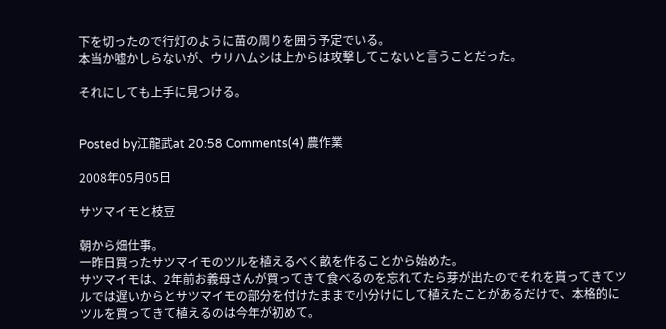下を切ったので行灯のように苗の周りを囲う予定でいる。
本当か嘘かしらないが、ウリハムシは上からは攻撃してこないと言うことだった。

それにしても上手に見つける。


Posted by江龍武at 20:58 Comments(4) 農作業

2008年05月05日

サツマイモと枝豆

朝から畑仕事。
一昨日買ったサツマイモのツルを植えるべく畝を作ることから始めた。
サツマイモは、2年前お義母さんが買ってきて食べるのを忘れてたら芽が出たのでそれを貰ってきてツルでは遅いからとサツマイモの部分を付けたままで小分けにして植えたことがあるだけで、本格的にツルを買ってきて植えるのは今年が初めて。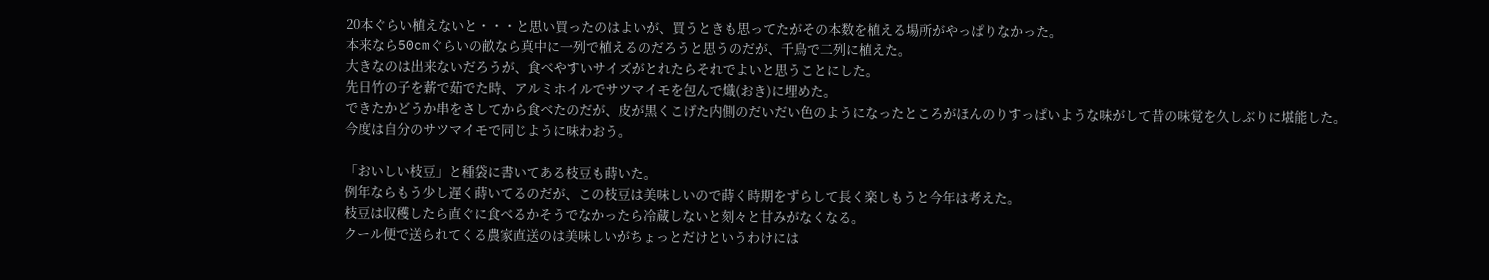20本ぐらい植えないと・・・と思い買ったのはよいが、買うときも思ってたがその本数を植える場所がやっぱりなかった。
本来なら50cmぐらいの畝なら真中に一列で植えるのだろうと思うのだが、千鳥で二列に植えた。
大きなのは出来ないだろうが、食べやすいサイズがとれたらそれでよいと思うことにした。
先日竹の子を薪で茹でた時、アルミホイルでサツマイモを包んで熾(おき)に埋めた。
できたかどうか串をさしてから食べたのだが、皮が黒くこげた内側のだいだい色のようになったところがほんのりすっぱいような味がして昔の味覚を久しぶりに堪能した。
今度は自分のサツマイモで同じように味わおう。

「おいしい枝豆」と種袋に書いてある枝豆も蒔いた。
例年ならもう少し遅く蒔いてるのだが、この枝豆は美味しいので蒔く時期をずらして長く楽しもうと今年は考えた。
枝豆は収穫したら直ぐに食べるかそうでなかったら冷蔵しないと刻々と甘みがなくなる。
クール便で送られてくる農家直送のは美味しいがちょっとだけというわけには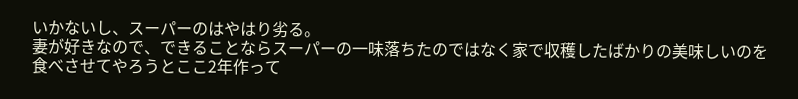いかないし、スーパーのはやはり劣る。
妻が好きなので、できることならスーパーの一味落ちたのではなく家で収穫したばかりの美味しいのを食べさせてやろうとここ2年作って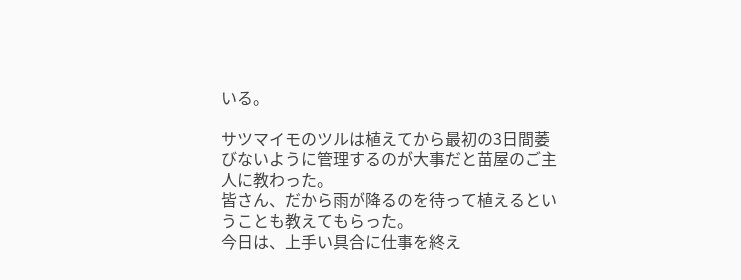いる。

サツマイモのツルは植えてから最初の3日間萎びないように管理するのが大事だと苗屋のご主人に教わった。
皆さん、だから雨が降るのを待って植えるということも教えてもらった。
今日は、上手い具合に仕事を終え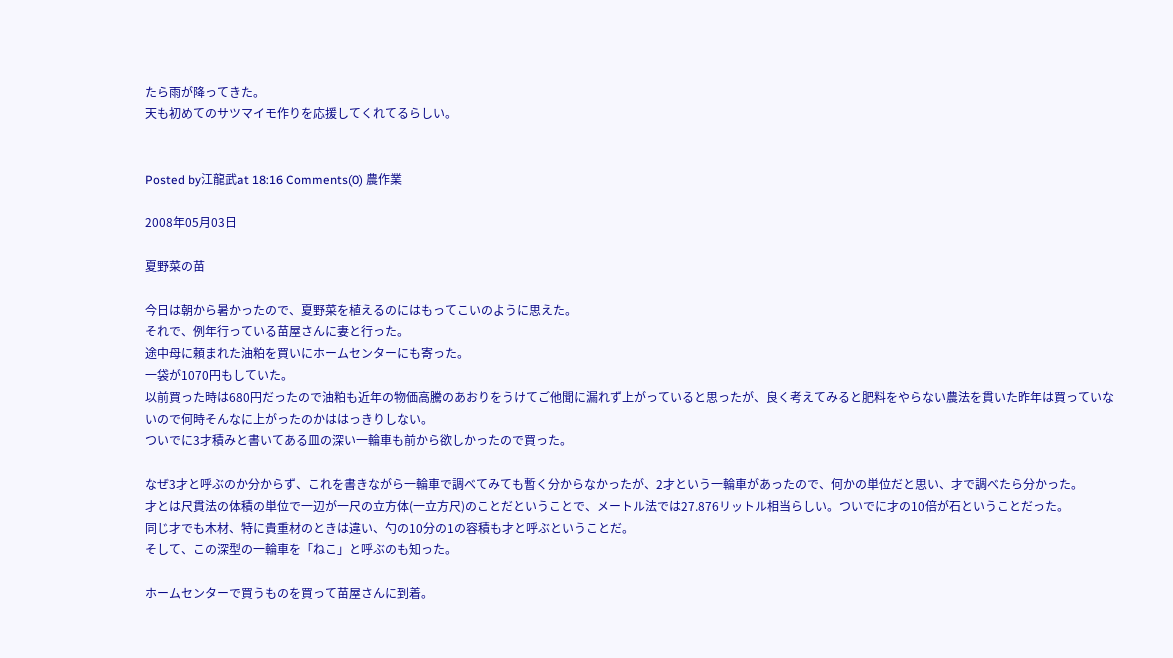たら雨が降ってきた。
天も初めてのサツマイモ作りを応援してくれてるらしい。


Posted by江龍武at 18:16 Comments(0) 農作業

2008年05月03日

夏野菜の苗

今日は朝から暑かったので、夏野菜を植えるのにはもってこいのように思えた。
それで、例年行っている苗屋さんに妻と行った。
途中母に頼まれた油粕を買いにホームセンターにも寄った。
一袋が1070円もしていた。
以前買った時は680円だったので油粕も近年の物価高騰のあおりをうけてご他聞に漏れず上がっていると思ったが、良く考えてみると肥料をやらない農法を貫いた昨年は買っていないので何時そんなに上がったのかははっきりしない。
ついでに3才積みと書いてある皿の深い一輪車も前から欲しかったので買った。

なぜ3才と呼ぶのか分からず、これを書きながら一輪車で調べてみても暫く分からなかったが、2才という一輪車があったので、何かの単位だと思い、才で調べたら分かった。
才とは尺貫法の体積の単位で一辺が一尺の立方体(一立方尺)のことだということで、メートル法では27.876リットル相当らしい。ついでに才の10倍が石ということだった。
同じ才でも木材、特に貴重材のときは違い、勺の10分の1の容積も才と呼ぶということだ。
そして、この深型の一輪車を「ねこ」と呼ぶのも知った。

ホームセンターで買うものを買って苗屋さんに到着。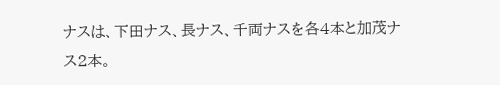ナスは、下田ナス、長ナス、千両ナスを各4本と加茂ナス2本。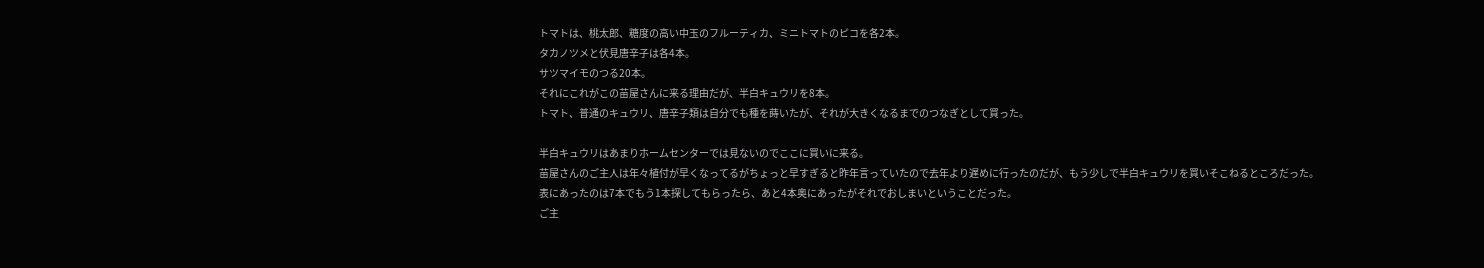トマトは、桃太郎、糖度の高い中玉のフルーティカ、ミニトマトのピコを各2本。
タカノツメと伏見唐辛子は各4本。
サツマイモのつる20本。
それにこれがこの苗屋さんに来る理由だが、半白キュウリを8本。
トマト、普通のキュウリ、唐辛子類は自分でも種を蒔いたが、それが大きくなるまでのつなぎとして買った。

半白キュウリはあまりホームセンターでは見ないのでここに買いに来る。
苗屋さんのご主人は年々植付が早くなってるがちょっと早すぎると昨年言っていたので去年より遅めに行ったのだが、もう少しで半白キュウリを買いそこねるところだった。
表にあったのは7本でもう1本探してもらったら、あと4本奥にあったがそれでおしまいということだった。
ご主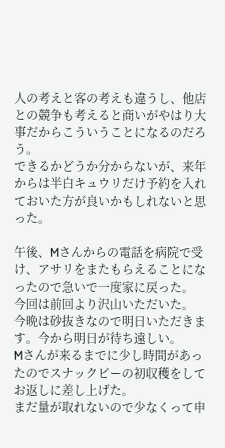人の考えと客の考えも違うし、他店との競争も考えると商いがやはり大事だからこういうことになるのだろう。
できるかどうか分からないが、来年からは半白キュウリだけ予約を入れておいた方が良いかもしれないと思った。

午後、Mさんからの電話を病院で受け、アサリをまたもらえることになったので急いで一度家に戻った。
今回は前回より沢山いただいた。
今晩は砂抜きなので明日いただきます。今から明日が待ち遠しい。
Mさんが来るまでに少し時間があったのでスナックピーの初収穫をしてお返しに差し上げた。
まだ量が取れないので少なくって申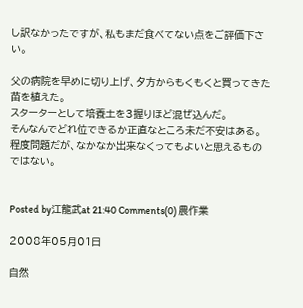し訳なかったですが、私もまだ食べてない点をご評価下さい。

父の病院を早めに切り上げ、夕方からもくもくと買ってきた苗を植えた。
スターターとして培養土を3握りほど混ぜ込んだ。
そんなんでどれ位できるか正直なところ未だ不安はある。程度問題だが、なかなか出来なくってもよいと思えるものではない。


Posted by江龍武at 21:40 Comments(0) 農作業

2008年05月01日

自然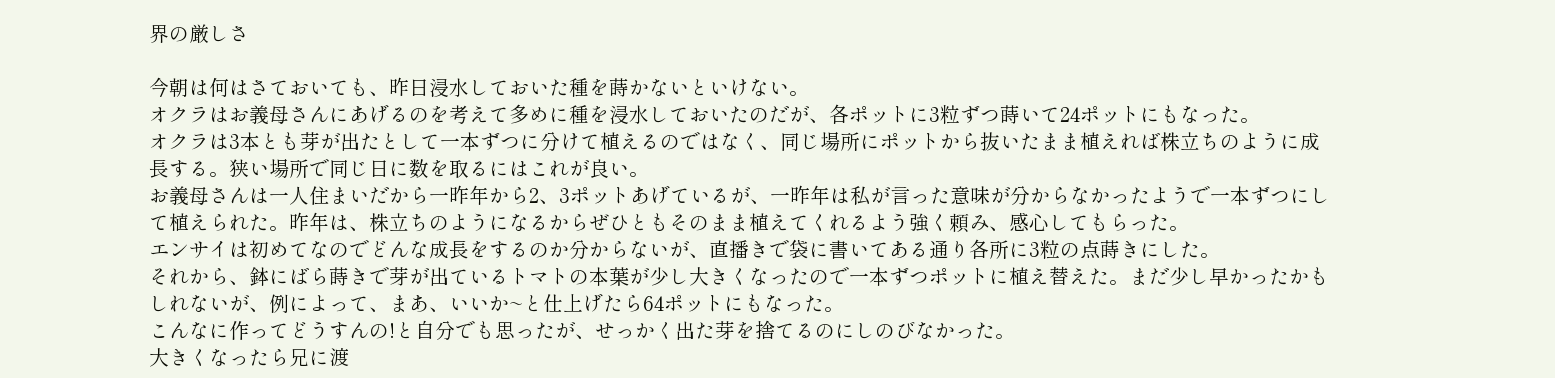界の厳しさ

今朝は何はさておいても、昨日浸水しておいた種を蒔かないといけない。
オクラはお義母さんにあげるのを考えて多めに種を浸水しておいたのだが、各ポットに3粒ずつ蒔いて24ポットにもなった。
オクラは3本とも芽が出たとして一本ずつに分けて植えるのではなく、同じ場所にポットから抜いたまま植えれば株立ちのように成長する。狭い場所で同じ日に数を取るにはこれが良い。
お義母さんは一人住まいだから一昨年から2、3ポットあげているが、一昨年は私が言った意味が分からなかったようで一本ずつにして植えられた。昨年は、株立ちのようになるからぜひともそのまま植えてくれるよう強く頼み、感心してもらった。
エンサイは初めてなのでどんな成長をするのか分からないが、直播きで袋に書いてある通り各所に3粒の点蒔きにした。
それから、鉢にばら蒔きで芽が出ているトマトの本葉が少し大きくなったので一本ずつポットに植え替えた。まだ少し早かったかもしれないが、例によって、まあ、いいか~と仕上げたら64ポットにもなった。
こんなに作ってどうすんの!と自分でも思ったが、せっかく出た芽を捨てるのにしのびなかった。
大きくなったら兄に渡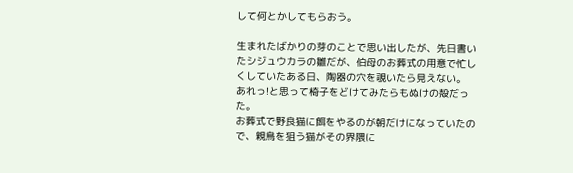して何とかしてもらおう。

生まれたばかりの芽のことで思い出したが、先日書いたシジュウカラの雛だが、伯母のお葬式の用意で忙しくしていたある日、陶器の穴を覗いたら見えない。
あれっ!と思って椅子をどけてみたらもぬけの殻だった。
お葬式で野良猫に餌をやるのが朝だけになっていたので、親鳥を狙う猫がその界隈に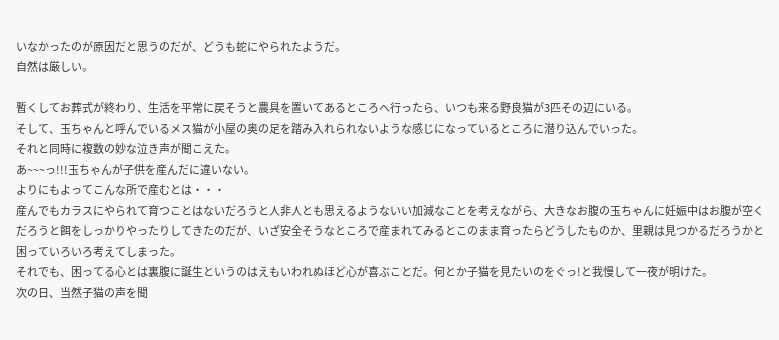いなかったのが原因だと思うのだが、どうも蛇にやられたようだ。
自然は厳しい。

暫くしてお葬式が終わり、生活を平常に戻そうと農具を置いてあるところへ行ったら、いつも来る野良猫が3匹その辺にいる。
そして、玉ちゃんと呼んでいるメス猫が小屋の奥の足を踏み入れられないような感じになっているところに潜り込んでいった。
それと同時に複数の妙な泣き声が聞こえた。
あ~~~っ!!!玉ちゃんが子供を産んだに違いない。
よりにもよってこんな所で産むとは・・・
産んでもカラスにやられて育つことはないだろうと人非人とも思えるようないい加減なことを考えながら、大きなお腹の玉ちゃんに妊娠中はお腹が空くだろうと餌をしっかりやったりしてきたのだが、いざ安全そうなところで産まれてみるとこのまま育ったらどうしたものか、里親は見つかるだろうかと困っていろいろ考えてしまった。
それでも、困ってる心とは裏腹に誕生というのはえもいわれぬほど心が喜ぶことだ。何とか子猫を見たいのをぐっ!と我慢して一夜が明けた。
次の日、当然子猫の声を聞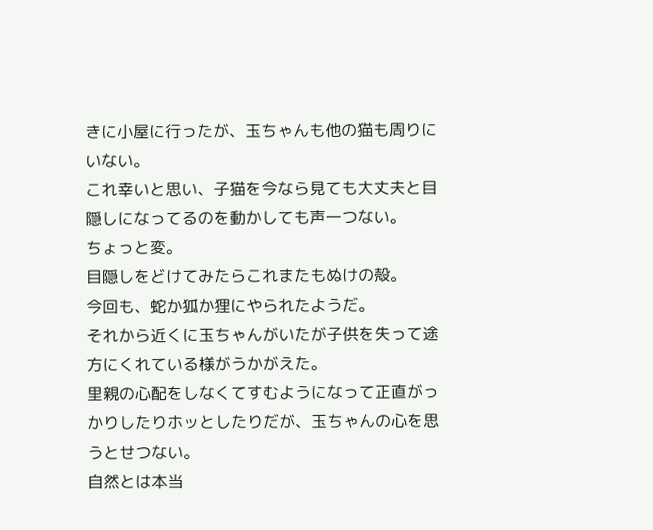きに小屋に行ったが、玉ちゃんも他の猫も周りにいない。
これ幸いと思い、子猫を今なら見ても大丈夫と目隠しになってるのを動かしても声一つない。
ちょっと変。
目隠しをどけてみたらこれまたもぬけの殻。
今回も、蛇か狐か狸にやられたようだ。
それから近くに玉ちゃんがいたが子供を失って途方にくれている様がうかがえた。
里親の心配をしなくてすむようになって正直がっかりしたりホッとしたりだが、玉ちゃんの心を思うとせつない。
自然とは本当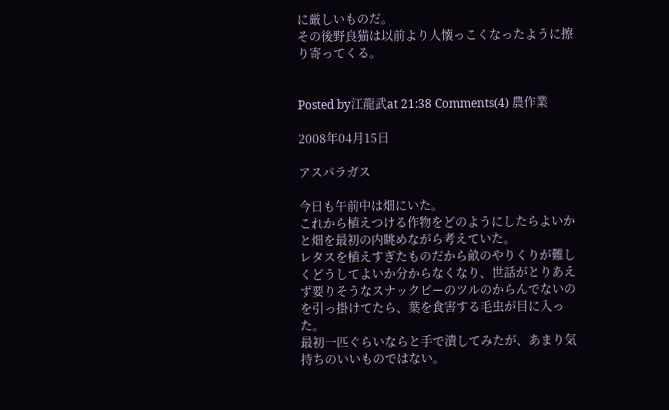に厳しいものだ。
その後野良猫は以前より人懐っこくなったように擦り寄ってくる。


Posted by江龍武at 21:38 Comments(4) 農作業

2008年04月15日

アスパラガス

今日も午前中は畑にいた。
これから植えつける作物をどのようにしたらよいかと畑を最初の内眺めながら考えていた。
レタスを植えすぎたものだから畝のやりくりが難しくどうしてよいか分からなくなり、世話がとりあえず要りそうなスナックピーのツルのからんでないのを引っ掛けてたら、葉を食害する毛虫が目に入った。
最初一匹ぐらいならと手で潰してみたが、あまり気持ちのいいものではない。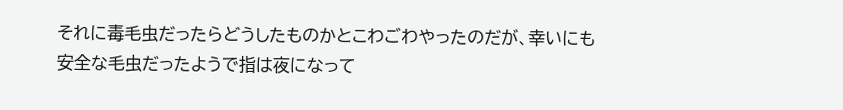それに毒毛虫だったらどうしたものかとこわごわやったのだが、幸いにも安全な毛虫だったようで指は夜になって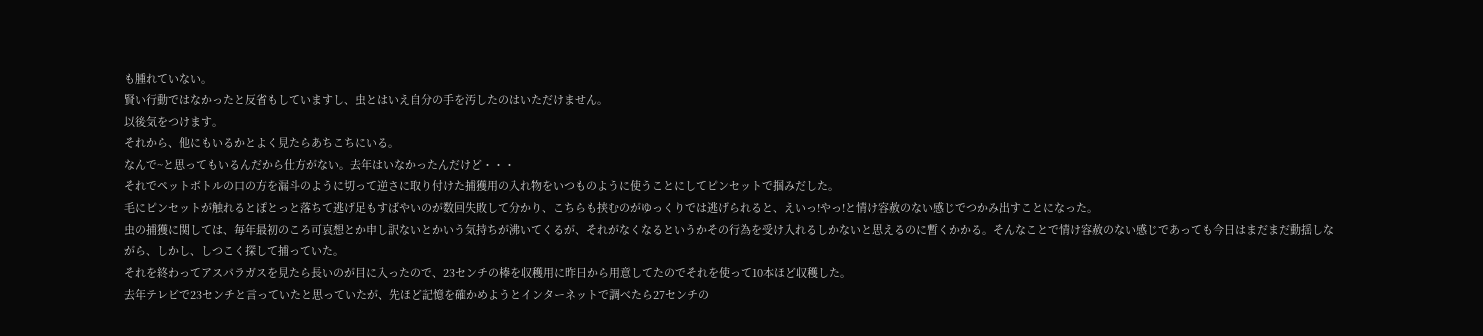も腫れていない。
賢い行動ではなかったと反省もしていますし、虫とはいえ自分の手を汚したのはいただけません。
以後気をつけます。
それから、他にもいるかとよく見たらあちこちにいる。
なんで~と思ってもいるんだから仕方がない。去年はいなかったんだけど・・・
それでペットボトルの口の方を漏斗のように切って逆さに取り付けた捕獲用の入れ物をいつものように使うことにしてピンセットで掴みだした。
毛にピンセットが触れるとぽとっと落ちて逃げ足もすばやいのが数回失敗して分かり、こちらも挟むのがゆっくりでは逃げられると、えいっ!やっ!と情け容赦のない感じでつかみ出すことになった。
虫の捕獲に関しては、毎年最初のころ可哀想とか申し訳ないとかいう気持ちが沸いてくるが、それがなくなるというかその行為を受け入れるしかないと思えるのに暫くかかる。そんなことで情け容赦のない感じであっても今日はまだまだ動揺しながら、しかし、しつこく探して捕っていた。
それを終わってアスパラガスを見たら長いのが目に入ったので、23センチの棒を収穫用に昨日から用意してたのでそれを使って10本ほど収穫した。
去年テレビで23センチと言っていたと思っていたが、先ほど記憶を確かめようとインターネットで調べたら27センチの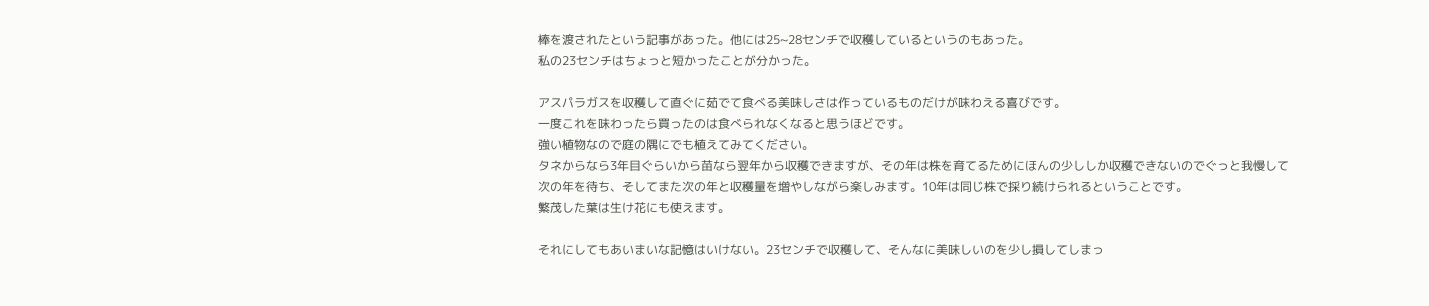棒を渡されたという記事があった。他には25~28センチで収穫しているというのもあった。
私の23センチはちょっと短かったことが分かった。

アスパラガスを収穫して直ぐに茹でて食べる美味しさは作っているものだけが味わえる喜びです。
一度これを味わったら買ったのは食べられなくなると思うほどです。
強い植物なので庭の隅にでも植えてみてください。
タネからなら3年目ぐらいから苗なら翌年から収穫できますが、その年は株を育てるためにほんの少ししか収穫できないのでぐっと我慢して次の年を待ち、そしてまた次の年と収穫量を増やしながら楽しみます。10年は同じ株で採り続けられるということです。
繁茂した葉は生け花にも使えます。

それにしてもあいまいな記憶はいけない。23センチで収穫して、そんなに美味しいのを少し損してしまっ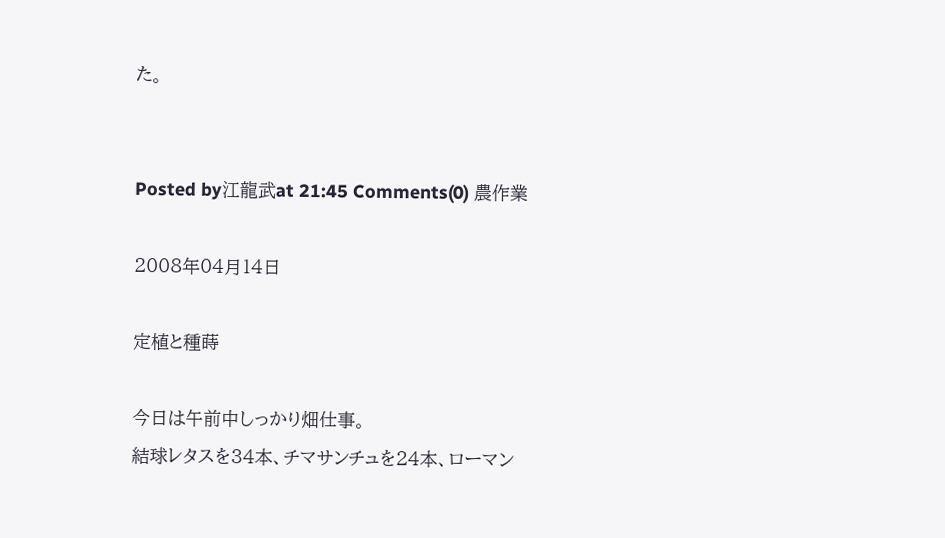た。


Posted by江龍武at 21:45 Comments(0) 農作業

2008年04月14日

定植と種蒔

今日は午前中しっかり畑仕事。
結球レタスを34本、チマサンチュを24本、ローマン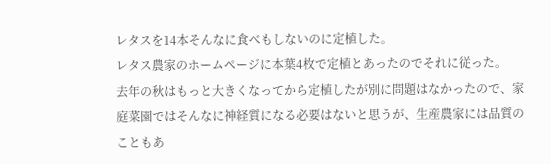レタスを14本そんなに食べもしないのに定植した。
レタス農家のホームページに本葉4枚で定植とあったのでそれに従った。
去年の秋はもっと大きくなってから定植したが別に問題はなかったので、家庭菜園ではそんなに神経質になる必要はないと思うが、生産農家には品質のこともあ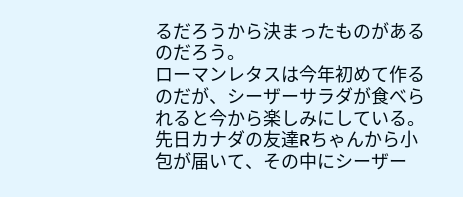るだろうから決まったものがあるのだろう。
ローマンレタスは今年初めて作るのだが、シーザーサラダが食べられると今から楽しみにしている。
先日カナダの友達Rちゃんから小包が届いて、その中にシーザー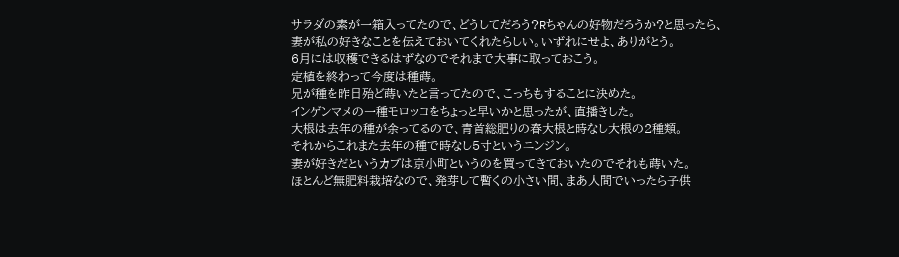サラダの素が一箱入ってたので、どうしてだろう?Rちゃんの好物だろうか?と思ったら、妻が私の好きなことを伝えておいてくれたらしい。いずれにせよ、ありがとう。
6月には収穫できるはずなのでそれまで大事に取っておこう。
定植を終わって今度は種蒔。
兄が種を昨日殆ど蒔いたと言ってたので、こっちもすることに決めた。
インゲンマメの一種モロッコをちょっと早いかと思ったが、直播きした。
大根は去年の種が余ってるので、青首総肥りの春大根と時なし大根の2種類。
それからこれまた去年の種で時なし5寸というニンジン。
妻が好きだというカブは京小町というのを買ってきておいたのでそれも蒔いた。
ほとんど無肥料栽培なので、発芽して暫くの小さい間、まあ人間でいったら子供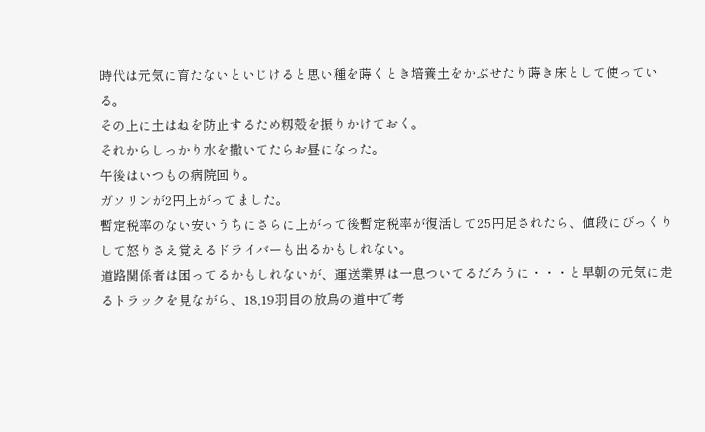時代は元気に育たないといじけると思い種を蒔くとき培養土をかぶせたり蒔き床として使っている。
その上に土はねを防止するため籾殻を振りかけておく。
それからしっかり水を撒いてたらお昼になった。
午後はいつもの病院回り。
ガソリンが2円上がってました。
暫定税率のない安いうちにさらに上がって後暫定税率が復活して25円足されたら、値段にびっくりして怒りさえ覚えるドライバーも出るかもしれない。
道路関係者は困ってるかもしれないが、運送業界は一息ついてるだろうに・・・と早朝の元気に走るトラックを見ながら、18,19羽目の放鳥の道中で考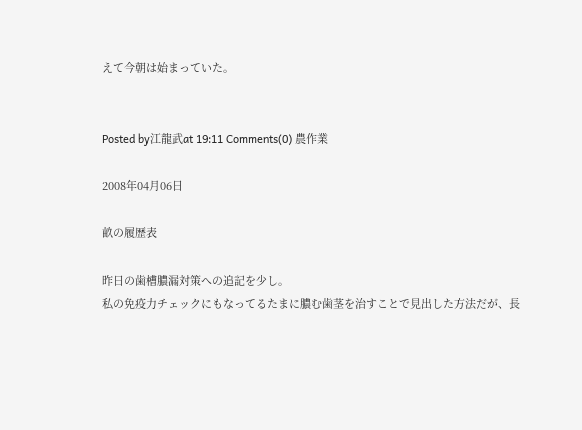えて今朝は始まっていた。


Posted by江龍武at 19:11 Comments(0) 農作業

2008年04月06日

畝の履歴表

昨日の歯槽膿漏対策への追記を少し。
私の免疫力チェックにもなってるたまに膿む歯茎を治すことで見出した方法だが、長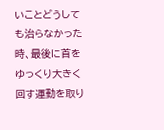いことどうしても治らなかった時、最後に首をゆっくり大きく回す運動を取り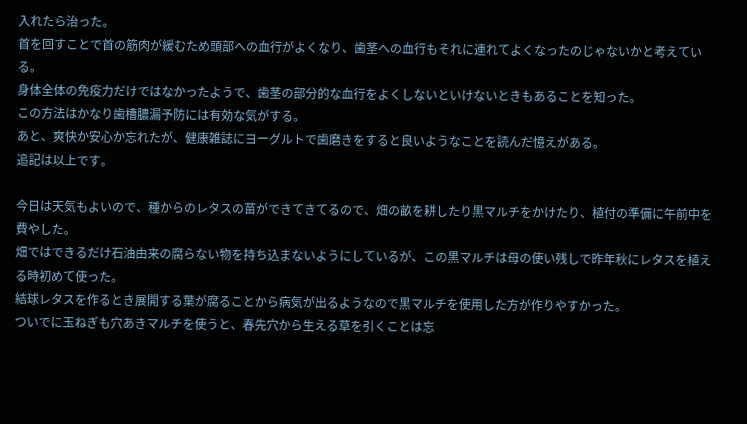入れたら治った。
首を回すことで首の筋肉が緩むため頭部への血行がよくなり、歯茎への血行もそれに連れてよくなったのじゃないかと考えている。
身体全体の免疫力だけではなかったようで、歯茎の部分的な血行をよくしないといけないときもあることを知った。
この方法はかなり歯槽膿漏予防には有効な気がする。
あと、爽快か安心か忘れたが、健康雑誌にヨーグルトで歯磨きをすると良いようなことを読んだ憶えがある。
追記は以上です。

今日は天気もよいので、種からのレタスの苗ができてきてるので、畑の畝を耕したり黒マルチをかけたり、植付の準備に午前中を費やした。
畑ではできるだけ石油由来の腐らない物を持ち込まないようにしているが、この黒マルチは母の使い残しで昨年秋にレタスを植える時初めて使った。
結球レタスを作るとき展開する葉が腐ることから病気が出るようなので黒マルチを使用した方が作りやすかった。
ついでに玉ねぎも穴あきマルチを使うと、春先穴から生える草を引くことは忘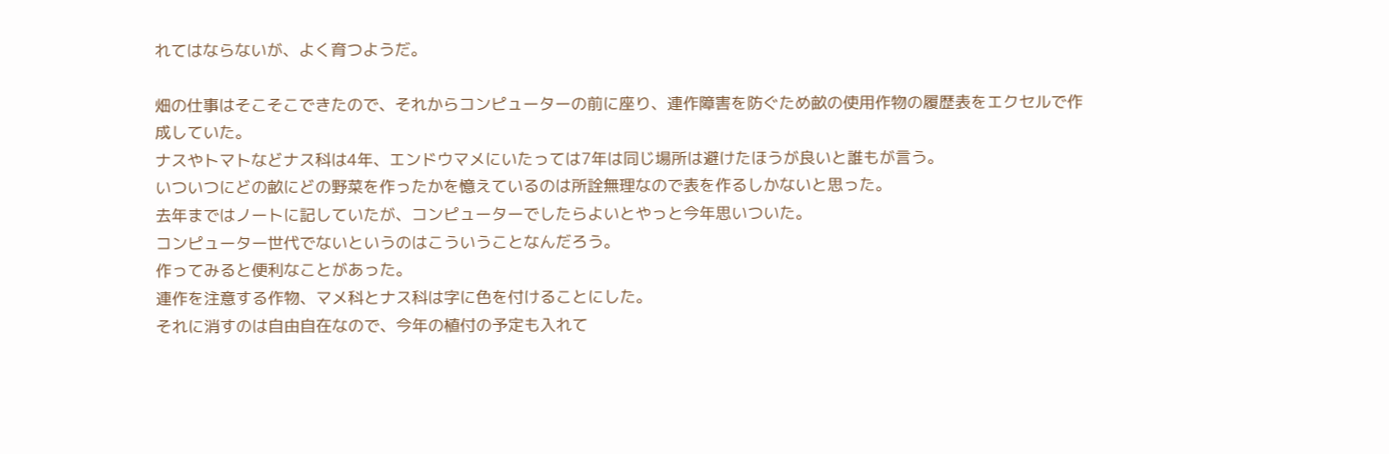れてはならないが、よく育つようだ。

畑の仕事はそこそこできたので、それからコンピューターの前に座り、連作障害を防ぐため畝の使用作物の履歴表をエクセルで作成していた。
ナスやトマトなどナス科は4年、エンドウマメにいたっては7年は同じ場所は避けたほうが良いと誰もが言う。
いついつにどの畝にどの野菜を作ったかを憶えているのは所詮無理なので表を作るしかないと思った。
去年まではノートに記していたが、コンピューターでしたらよいとやっと今年思いついた。
コンピューター世代でないというのはこういうことなんだろう。
作ってみると便利なことがあった。
連作を注意する作物、マメ科とナス科は字に色を付けることにした。
それに消すのは自由自在なので、今年の植付の予定も入れて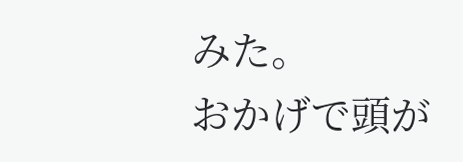みた。
おかげで頭が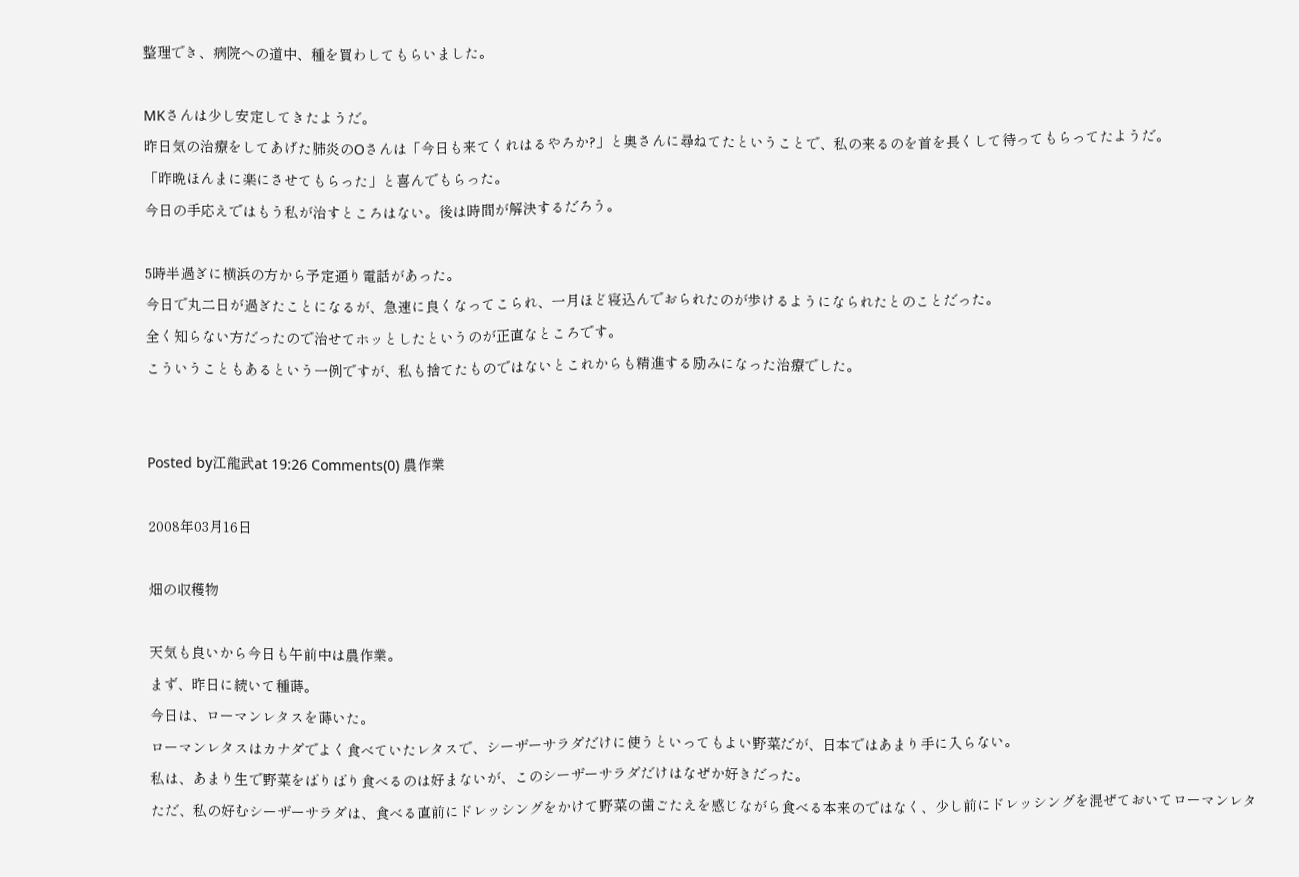整理でき、病院への道中、種を買わしてもらいました。

MKさんは少し安定してきたようだ。
昨日気の治療をしてあげた肺炎のOさんは「今日も来てくれはるやろか?」と奥さんに尋ねてたということで、私の来るのを首を長くして待ってもらってたようだ。
「昨晩ほんまに楽にさせてもらった」と喜んでもらった。
今日の手応えではもう私が治すところはない。後は時間が解決するだろう。

5時半過ぎに横浜の方から予定通り電話があった。
今日で丸二日が過ぎたことになるが、急速に良くなってこられ、一月ほど寝込んでおられたのが歩けるようになられたとのことだった。
全く知らない方だったので治せてホッとしたというのが正直なところです。
こういうこともあるという一例ですが、私も捨てたものではないとこれからも精進する励みになった治療でした。


Posted by江龍武at 19:26 Comments(0) 農作業

2008年03月16日

畑の収穫物

天気も良いから今日も午前中は農作業。
まず、昨日に続いて種蒔。
今日は、ローマンレタスを蒔いた。
ローマンレタスはカナダでよく食べていたレタスで、シーザーサラダだけに使うといってもよい野菜だが、日本ではあまり手に入らない。
私は、あまり生で野菜をばりばり食べるのは好まないが、このシーザーサラダだけはなぜか好きだった。
ただ、私の好むシーザーサラダは、食べる直前にドレッシングをかけて野菜の歯ごたえを感じながら食べる本来のではなく、少し前にドレッシングを混ぜておいてローマンレタ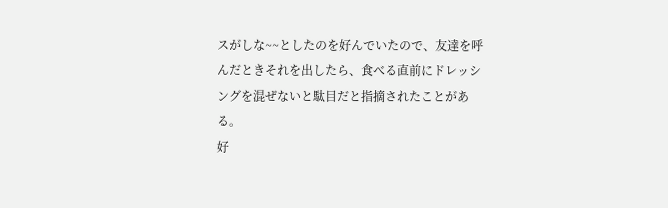スがしな~~としたのを好んでいたので、友達を呼んだときそれを出したら、食べる直前にドレッシングを混ぜないと駄目だと指摘されたことがある。
好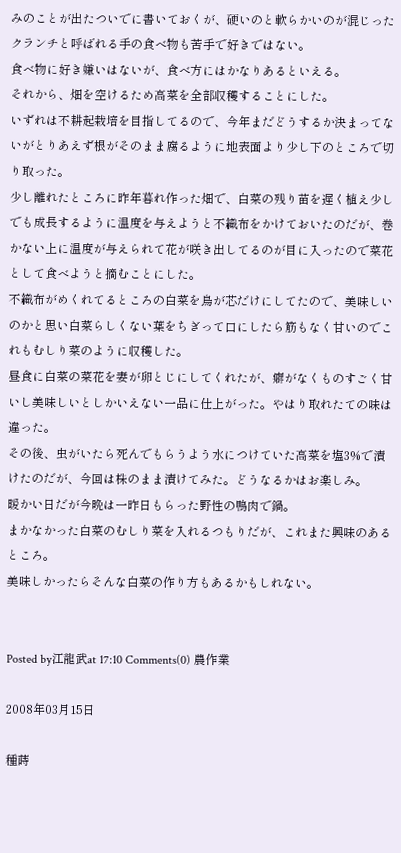みのことが出たついでに書いておくが、硬いのと軟らかいのが混じったクランチと呼ばれる手の食べ物も苦手で好きではない。
食べ物に好き嫌いはないが、食べ方にはかなりあるといえる。
それから、畑を空けるため高菜を全部収穫することにした。
いずれは不耕起栽培を目指してるので、今年まだどうするか決まってないがとりあえず根がそのまま腐るように地表面より少し下のところで切り取った。
少し離れたところに昨年暮れ作った畑で、白菜の残り苗を遅く植え少しでも成長するように温度を与えようと不織布をかけておいたのだが、巻かない上に温度が与えられて花が咲き出してるのが目に入ったので菜花として食べようと摘むことにした。
不織布がめくれてるところの白菜を鳥が芯だけにしてたので、美味しいのかと思い白菜らしくない葉をちぎって口にしたら筋もなく甘いのでこれもむしり菜のように収穫した。
昼食に白菜の菜花を妻が卵とじにしてくれたが、癖がなくものすごく甘いし美味しいとしかいえない一品に仕上がった。やはり取れたての味は違った。
その後、虫がいたら死んでもらうよう水につけていた高菜を塩3%で漬けたのだが、今回は株のまま漬けてみた。どうなるかはお楽しみ。
暖かい日だが今晩は一昨日もらった野性の鴨肉で鍋。
まかなかった白菜のむしり菜を入れるつもりだが、これまた興味のあるところ。
美味しかったらそんな白菜の作り方もあるかもしれない。


Posted by江龍武at 17:10 Comments(0) 農作業

2008年03月15日

種蒔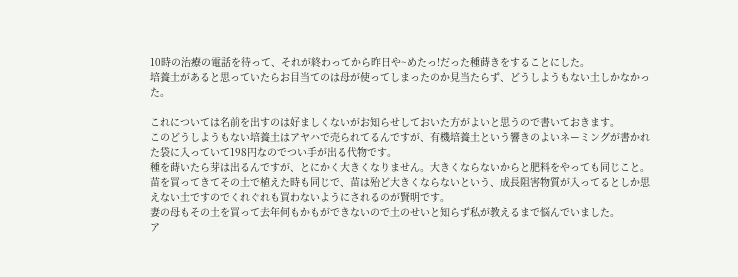10時の治療の電話を待って、それが終わってから昨日や~めたっ!だった種蒔きをすることにした。
培養土があると思っていたらお目当てのは母が使ってしまったのか見当たらず、どうしようもない土しかなかった。

これについては名前を出すのは好ましくないがお知らせしておいた方がよいと思うので書いておきます。
このどうしようもない培養土はアヤハで売られてるんですが、有機培養土という響きのよいネーミングが書かれた袋に入っていて198円なのでつい手が出る代物です。
種を蒔いたら芽は出るんですが、とにかく大きくなりません。大きくならないからと肥料をやっても同じこと。苗を買ってきてその土で植えた時も同じで、苗は殆ど大きくならないという、成長阻害物質が入ってるとしか思えない土ですのでくれぐれも買わないようにされるのが賢明です。
妻の母もその土を買って去年何もかもができないので土のせいと知らず私が教えるまで悩んでいました。
ア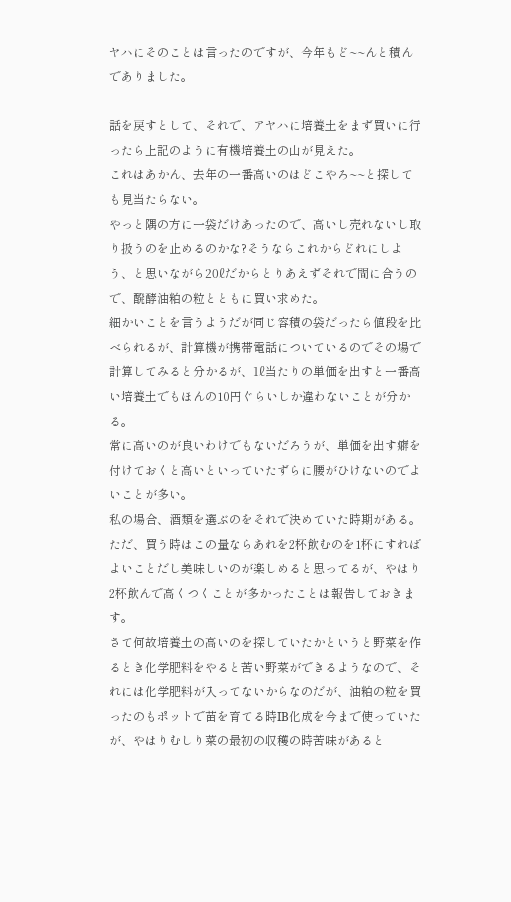ヤハにそのことは言ったのですが、今年もど~~んと積んでありました。

話を戻すとして、それで、アヤハに培養土をまず買いに行ったら上記のように有機培養土の山が見えた。
これはあかん、去年の一番高いのはどこやろ~~と探しても見当たらない。
やっと隅の方に一袋だけあったので、高いし売れないし取り扱うのを止めるのかな?そうならこれからどれにしよう、と思いながら20ℓだからとりあえずそれで間に合うので、醗酵油粕の粒とともに買い求めた。
細かいことを言うようだが同じ容積の袋だったら値段を比べられるが、計算機が携帯電話についているのでその場で計算してみると分かるが、1ℓ当たりの単価を出すと一番高い培養土でもほんの10円ぐらいしか違わないことが分かる。
常に高いのが良いわけでもないだろうが、単価を出す癖を付けておくと高いといっていたずらに腰がひけないのでよいことが多い。
私の場合、酒類を選ぶのをそれで決めていた時期がある。
ただ、買う時はこの量ならあれを2杯飲むのを1杯にすればよいことだし美味しいのが楽しめると思ってるが、やはり2杯飲んで高くつくことが多かったことは報告しておきます。
さて何故培養土の高いのを探していたかというと野菜を作るとき化学肥料をやると苦い野菜ができるようなので、それには化学肥料が入ってないからなのだが、油粕の粒を買ったのもポットで苗を育てる時IB化成を今まで使っていたが、やはりむしり菜の最初の収穫の時苦味があると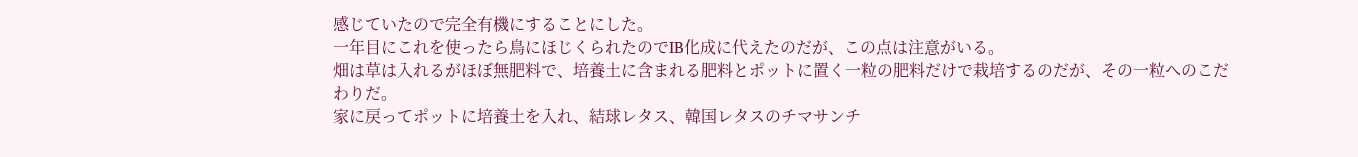感じていたので完全有機にすることにした。
一年目にこれを使ったら鳥にほじくられたのでIB化成に代えたのだが、この点は注意がいる。
畑は草は入れるがほぼ無肥料で、培養土に含まれる肥料とポットに置く一粒の肥料だけで栽培するのだが、その一粒へのこだわりだ。
家に戻ってポットに培養土を入れ、結球レタス、韓国レタスのチマサンチ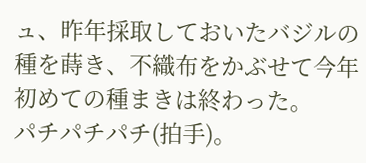ュ、昨年採取しておいたバジルの種を蒔き、不織布をかぶせて今年初めての種まきは終わった。
パチパチパチ(拍手)。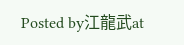Posted by江龍武at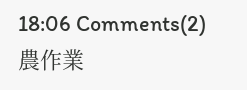18:06 Comments(2) 農作業